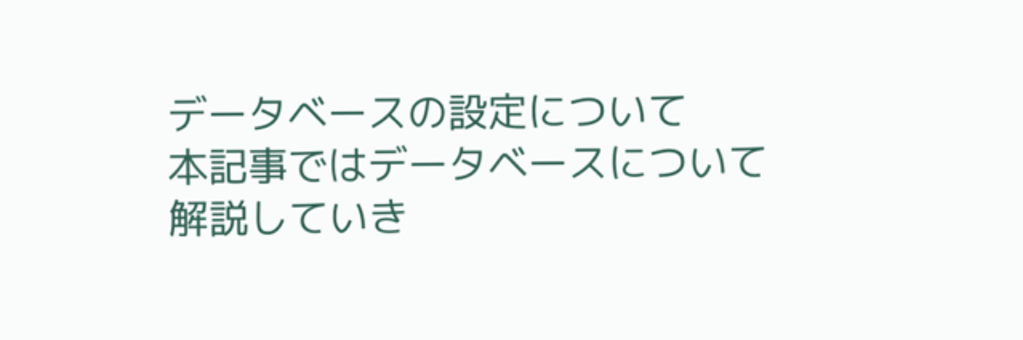データベースの設定について
本記事ではデータベースについて解説していき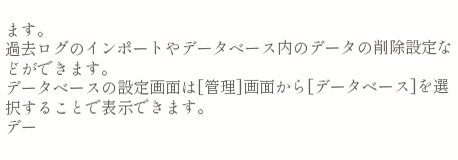ます。
過去ログのインポートやデータベース内のデータの削除設定などができます。
データベースの設定画面は[管理]画面から[データベース]を選択することで表示できます。
デー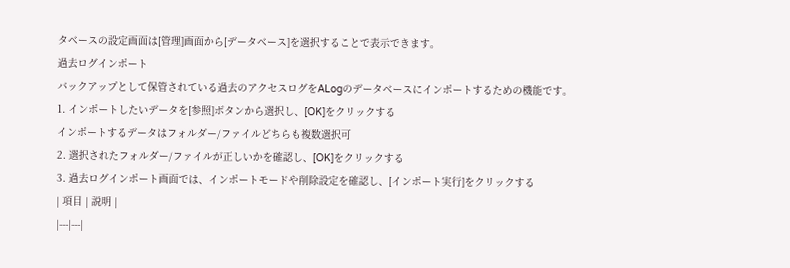タベースの設定画面は[管理]画面から[データベース]を選択することで表示できます。
過去ログインポート
バックアップとして保管されている過去のアクセスログをALogのデータベースにインポートするための機能です。
1. インポートしたいデータを[参照]ボタンから選択し、[OK]をクリックする
インポートするデータはフォルダー/ファイルどちらも複数選択可
2. 選択されたフォルダー/ファイルが正しいかを確認し、[OK]をクリックする
3. 過去ログインポート画面では、インポートモードや削除設定を確認し、[インポート実行]をクリックする
| 項目 | 説明 |
|---|---|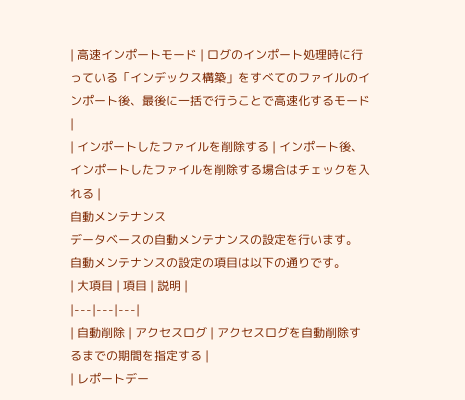| 高速インポートモード | ログのインポート処理時に行っている「インデックス構築」をすべてのファイルのインポート後、最後に一括で行うことで高速化するモード |
| インポートしたファイルを削除する | インポート後、インポートしたファイルを削除する場合はチェックを入れる |
自動メンテナンス
データベースの自動メンテナンスの設定を行います。
自動メンテナンスの設定の項目は以下の通りです。
| 大項目 | 項目 | 説明 |
|---|---|---|
| 自動削除 | アクセスログ | アクセスログを自動削除するまでの期間を指定する |
| レポートデー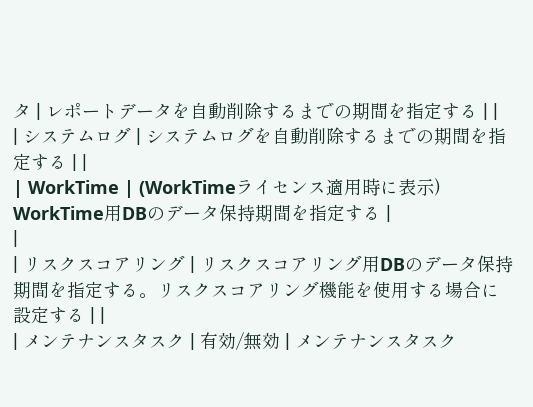タ | レポートデータを自動削除するまでの期間を指定する | |
| システムログ | システムログを自動削除するまでの期間を指定する | |
| WorkTime | (WorkTimeライセンス適用時に表示) WorkTime用DBのデータ保持期間を指定する |
|
| リスクスコアリング | リスクスコアリング用DBのデータ保持期間を指定する。リスクスコアリング機能を使用する場合に設定する | |
| メンテナンスタスク | 有効/無効 | メンテナンスタスク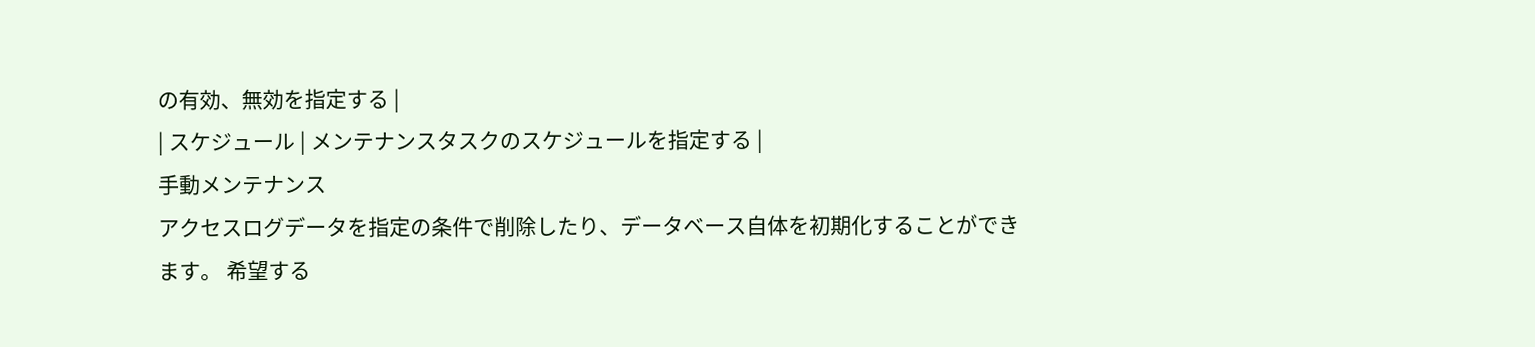の有効、無効を指定する |
| スケジュール | メンテナンスタスクのスケジュールを指定する |
手動メンテナンス
アクセスログデータを指定の条件で削除したり、データベース自体を初期化することができます。 希望する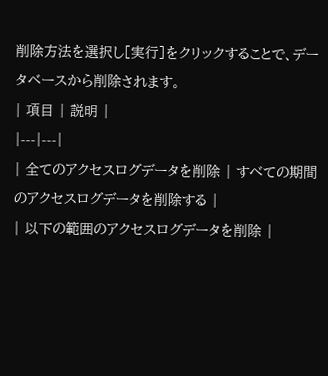削除方法を選択し[実行]をクリックすることで、データベースから削除されます。
| 項目 | 説明 |
|---|---|
| 全てのアクセスログデータを削除 | すべての期間のアクセスログデータを削除する |
| 以下の範囲のアクセスログデータを削除 |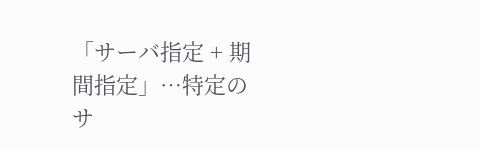「サーバ指定 + 期間指定」…特定のサ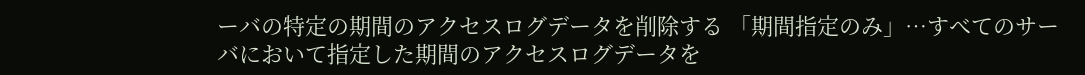ーバの特定の期間のアクセスログデータを削除する 「期間指定のみ」…すべてのサーバにおいて指定した期間のアクセスログデータを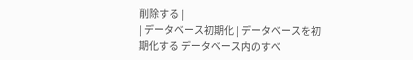削除する |
| データベース初期化 | データベースを初期化する データベース内のすべ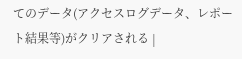てのデータ(アクセスログデータ、レポート結果等)がクリアされる |